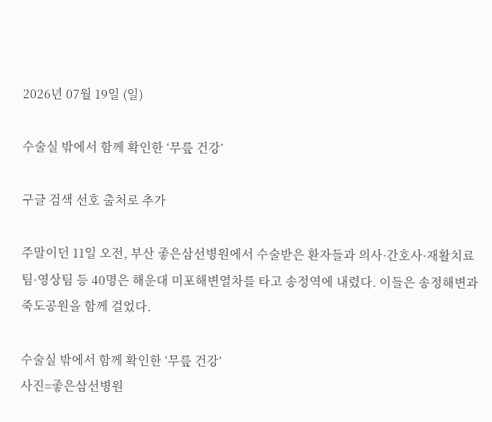2026년 07월 19일 (일)

수술실 밖에서 함께 확인한 ‘무릎 건강’

구글 검색 선호 출처로 추가

주말이던 11일 오전, 부산 좋은삼선병원에서 수술받은 환자들과 의사·간호사·재활치료팀·영상팀 등 40명은 해운대 미포해변열차를 타고 송정역에 내렸다. 이들은 송정해변과 죽도공원을 함께 걸었다.

수술실 밖에서 함께 확인한 ‘무릎 건강’
사진=좋은삼선병원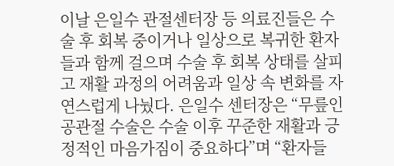이날 은일수 관절센터장 등 의료진들은 수술 후 회복 중이거나 일상으로 복귀한 환자들과 함께 걸으며 수술 후 회복 상태를 살피고 재활 과정의 어려움과 일상 속 변화를 자연스럽게 나눴다. 은일수 센터장은 “무릎인공관절 수술은 수술 이후 꾸준한 재활과 긍정적인 마음가짐이 중요하다”며 “환자들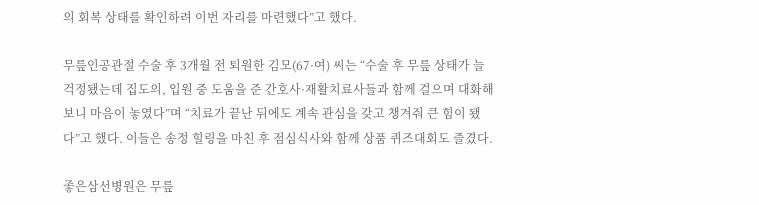의 회복 상태를 확인하려 이번 자리를 마련했다”고 했다.

무릎인공관절 수술 후 3개월 전 퇴원한 김모(67·여) 씨는 “수술 후 무릎 상태가 늘 걱정됐는데 집도의, 입원 중 도움을 준 간호사·재활치료사들과 함께 걸으며 대화해보니 마음이 놓였다”며 “치료가 끝난 뒤에도 계속 관심을 갖고 챙겨줘 큰 힘이 됐다”고 했다. 이들은 송정 힐링을 마친 후 점심식사와 함께 상품 퀴즈대회도 즐겼다.

좋은삼선병원은 무릎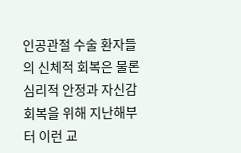인공관절 수술 환자들의 신체적 회복은 물론 심리적 안정과 자신감 회복을 위해 지난해부터 이런 교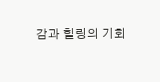감과 힐링의 기회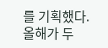를 기획했다. 올해가 두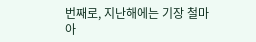번째로, 지난해에는 기장 철마 아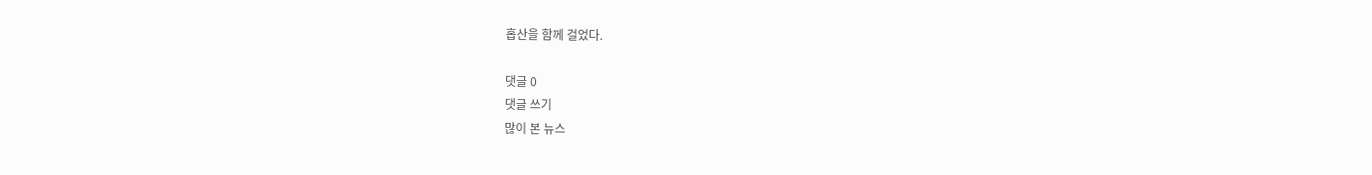홉산을 함께 걸었다.

댓글 0
댓글 쓰기
많이 본 뉴스